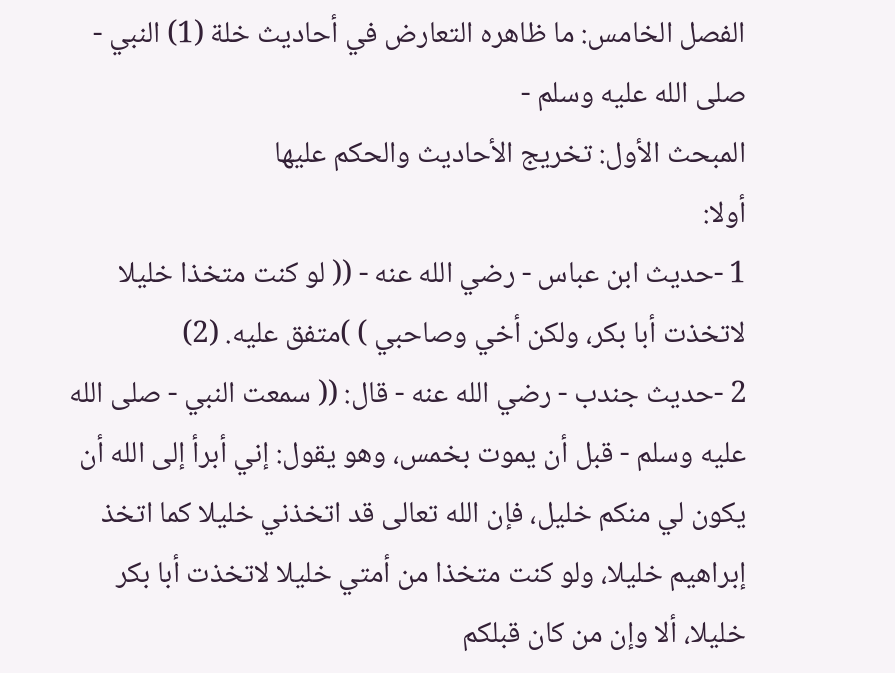الفصل الخامس: ما ظاهره التعارض في أحاديث خلة (1) النبي - صلى الله عليه وسلم -
المبحث الأول: تخريج الأحاديث والحكم عليها
أولا:
1 -حديث ابن عباس - رضي الله عنه - (( لو كنت متخذا خليلا لاتخذت أبا بكر، ولكن أخي وصاحبي ) )متفق عليه. (2)
2 -حديث جندب - رضي الله عنه - قال: (( سمعت النبي - صلى الله عليه وسلم - قبل أن يموت بخمس، وهو يقول: إني أبرأ إلى الله أن يكون لي منكم خليل، فإن الله تعالى قد اتخذني خليلا كما اتخذ إبراهيم خليلا، ولو كنت متخذا من أمتي خليلا لاتخذت أبا بكر خليلا، ألا وإن من كان قبلكم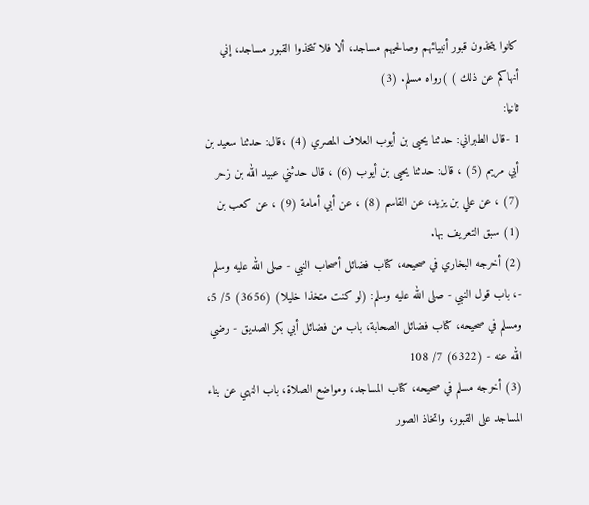كانوا يتخذون قبور أنبيائهم وصالحيهم مساجد، ألا فلا تتخذوا القبور مساجد، إني أنهاكم عن ذلك ) )رواه مسلم. (3)
ثانيا:
1 -قال الطبراني: حدثنا يحيى بن أيوب العلاف المصري (4) ،قال: حدثنا سعيد بن أبي مريم (5) ، قال: حدثنا يحيى بن أيوب (6) ، قال حدثني عبيد الله بن زحر (7) ، عن علي بن يزيد، عن القاسم (8) ، عن أبي أمامة (9) ، عن كعب بن
(1) سبق التعريف بها.
(2) أخرجه البخاري في صحيحه، كتاب فضائل أصحاب النبي - صلى الله عليه وسلم -، باب قول النبي - صلى الله عليه وسلم: (لو كنت متخذا خليلا) (3656) 5/ 5، ومسلم في صحيحه، كتاب فضائل الصحابة، باب من فضائل أبي بكر الصديق - رضي الله عنه - (6322) 7/ 108
(3) أخرجه مسلم في صحيحه، كتاب المساجد، ومواضع الصلاة، باب النهي عن بناء المساجد على القبور، واتخاذ الصور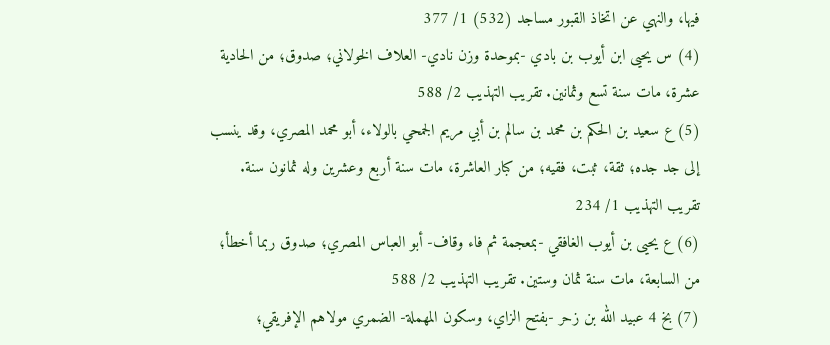فيها، والنهي عن اتخاذ القبور مساجد (532) 1/ 377
(4) س يحيى ابن أيوب بن بادي -بموحدة وزن نادي- العلاف الخولاني؛ صدوق؛ من الحادية عشرة، مات سنة تسع وثمانين. تقريب التهذيب 2/ 588
(5) ع سعيد بن الحكم بن محمد بن سالم بن أبي مريم الجمحي بالولاء، أبو محمد المصري، وقد ينسب إلى جد جده؛ ثقة، ثبت، فقيه؛ من كبار العاشرة، مات سنة أربع وعشرين وله ثمانون سنة. تقريب التهذيب 1/ 234
(6) ع يحيى بن أيوب الغافقي -بمعجمة ثم فاء وقاف- أبو العباس المصري؛ صدوق ربما أخطأ؛ من السابعة، مات سنة ثمان وستين. تقريب التهذيب 2/ 588
(7) بخ 4 عبيد الله بن زحر -بفتح الزاي، وسكون المهملة- الضمري مولاهم الإفريقي؛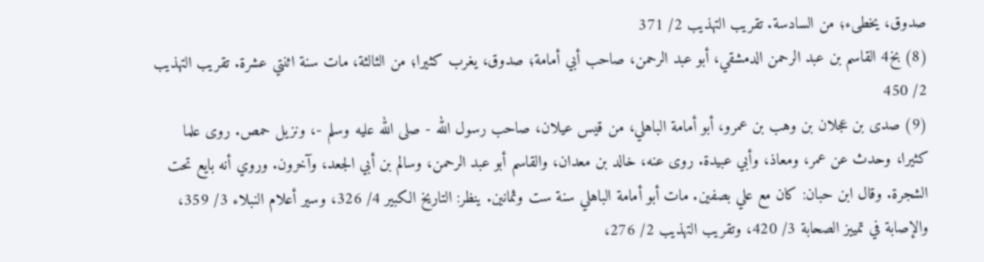صدوق، يخطىء؛ من السادسة. تقريب التهذيب 2/ 371
(8) بخ4 القاسم بن عبد الرحمن الدمشقي، أبو عبد الرحمن، صاحب أبي أمامة؛ صدوق، يغرب كثيرا؛ من الثالثة، مات سنة اثنتي عشرة. تقريب التهذيب 2/ 450
(9) صدى بن عجلان بن وهب بن عمرو، أبو أمامة الباهلي، من قيس عيلان، صاحب رسول الله - صلى الله عليه وسلم -، ونزيل حمص. روى علما كثيرا، وحدث عن عمر، ومعاذ، وأبي عبيدة. روى عنه، خالد بن معدان، والقاسم أبو عبد الرحمن، وسالم بن أبي الجعد، وآخرون. وروي أنه بايع تحت الشجرة. وقال ابن حبان: كان مع علي بصفين. مات أبو أمامة الباهلي سنة ست وثمانين. ينظر: التاريخ الكبير 4/ 326، وسير أعلام النبلاء 3/ 359، والإصابة في تمييز الصحابة 3/ 420، وتقريب التهذيب 2/ 276،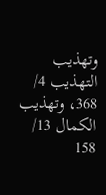وتهذيب التهذيب 4/ 368، وتهذيب الكمال 13/ 158